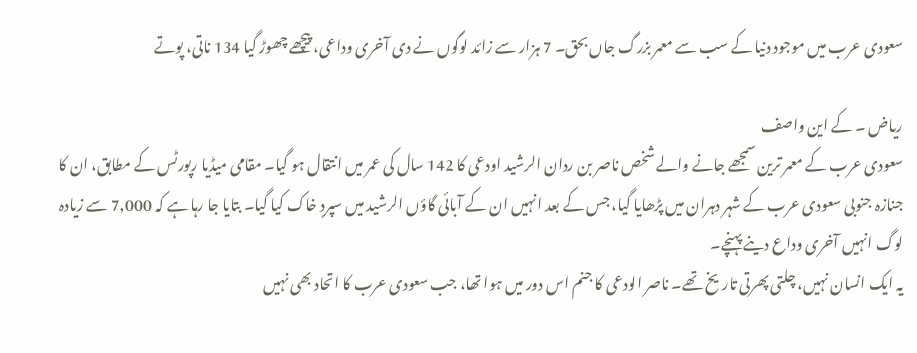سعودی عرب میں موجود دنیا کے سب سے معمر بزرگ جاں بحق۔ 7 ہزار سے زائد لوگوں نے دی آخری وداعی، پیچھے چھوڑ گیا 134 ناتی، پوتے

ریاض ۔ کے این واصف
سعودی عرب کے معمر ترین سمجھے جانے والے شخص ناصر بن ردان الرشید اودعی کا 142 سال کی عمر میں انتقال ہو گیا۔ مقامی میڈیا رپورٹس کے مطابق، ان کا جنازہ جنوبی سعودی عرب کے شہر دہران میں پڑھایا گیا، جس کے بعد انہیں ان کے آبائی گاؤں الرشید میں سپردِ خاک کیا گیا۔ بتایا جا رہا ہے کہ 7,000 سے زیادہ لوگ انہیں آخری وداع دینے پہنچے۔
یہ ایک انسان نہیں، چلتی پھرتی تاریخ تھے۔ ناصر الودعی کا جنم اس دور میں ہوا تھا، جب سعودی عرب کا اتحاد بھی نہیں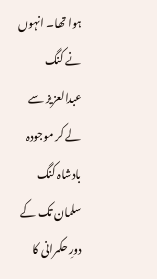ہوا تھا۔ انہوں نے کنگ عبدالعزیز سے لے کر موجودہ بادشاہ کنگ سلمان تک کے دورِ حکمرانی کا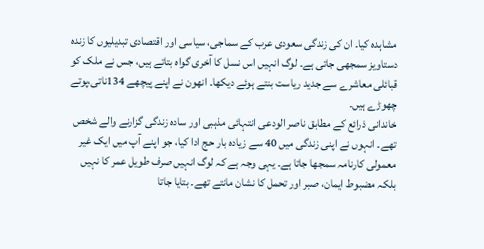مشاہدہ کیا۔ ان کی زندگی سعودی عرب کے سماجی، سیاسی اور اقتصادی تبدیلیوں کا زندہ دستاویز سمجھی جاتی ہے۔ لوگ انہیں اس نسل کا آخری گواہ بتاتے ہیں، جس نے ملک کو قبائلی معاشرے سے جدید ریاست بنتے ہوئے دیکھا۔ انھون نے اپنے پیچھے 134ناتی،پوتے چھوڑے ہیں۔
خاندانی ذرائع کے مطابق ناصر الودعی انتہائی مذہبی اور سادہ زندگی گزارنے والے شخص تھے۔ انہوں نے اپنی زندگی میں 40 سے زیادہ بار حج ادا کیا، جو اپنے آپ میں ایک غیر معمولی کارنامہ سمجھا جاتا ہے۔ یہی وجہ ہے کہ لوگ انہیں صرف طویل عمر کا نہیں بلکہ مضبوط ایمان، صبر اور تحمل کا نشان مانتے تھے۔ بتایا جاتا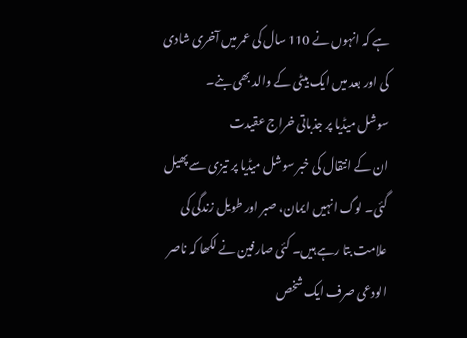ہے کہ انہوں نے 110 سال کی عمر میں آخری شادی کی اور بعد میں ایک بیٹی کے والد بھی بنے۔
سوشل میڈیا پر جذباتی خراج عقیدت
ان کے انتقال کی خبر سوشل میڈیا پر تیزی سے پھیل گئی۔ لوگ انہیں ایمان، صبر اور طویل زندگی کی علامت بتا رہے ہیں۔ کئی صارفین نے لکھا کہ ناصر الودعی صرف ایک شخص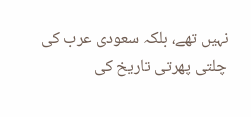نہیں تھے، بلکہ سعودی عرب کی چلتی پھرتی تاریخ کی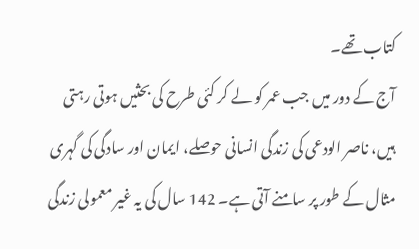کتاب تھے۔
آج کے دور میں جب عمر کو لے کر کئی طرح کی بحثیں ہوتی رہتی ہیں، ناصر الودعی کی زندگی انسانی حوصلے، ایمان اور سادگی کی گہری مثال کے طور پر سامنے آتی ہے۔ 142 سال کی یہ غیر معمولی زندگی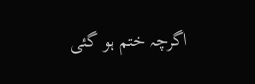اگرچہ ختم ہو گئی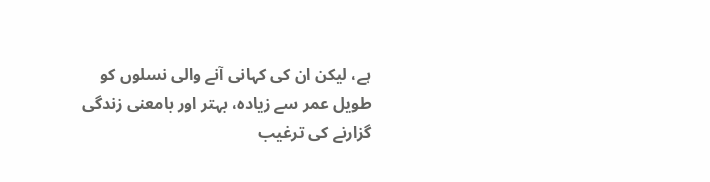ہے، لیکن ان کی کہانی آنے والی نسلوں کو طویل عمر سے زیادہ، بہتر اور بامعنی زندگی گزارنے کی ترغیب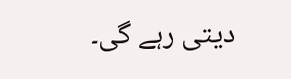دیتی رہے گی۔